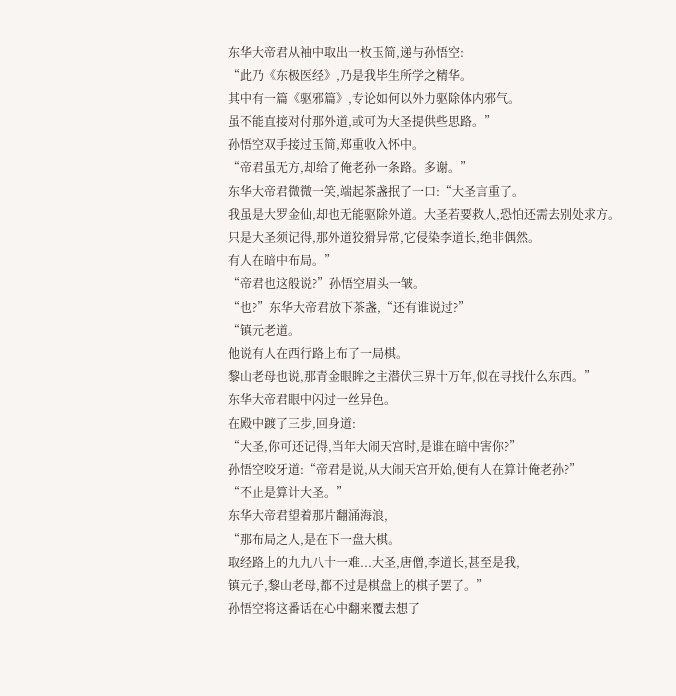东华大帝君从袖中取出一枚玉简,递与孙悟空:
“此乃《东极医经》,乃是我毕生所学之精华。
其中有一篇《驱邪篇》,专论如何以外力驱除体内邪气。
虽不能直接对付那外道,或可为大圣提供些思路。”
孙悟空双手接过玉简,郑重收入怀中。
“帝君虽无方,却给了俺老孙一条路。多谢。”
东华大帝君微微一笑,端起茶盏抿了一口:“大圣言重了。
我虽是大罗金仙,却也无能驱除外道。大圣若要救人,恐怕还需去别处求方。
只是大圣须记得,那外道狡猾异常,它侵染李道长,绝非偶然。
有人在暗中布局。”
“帝君也这般说?”孙悟空眉头一皱。
“也?”东华大帝君放下茶盏,“还有谁说过?”
“镇元老道。
他说有人在西行路上布了一局棋。
黎山老母也说,那青金眼眸之主潜伏三界十万年,似在寻找什么东西。”
东华大帝君眼中闪过一丝异色。
在殿中踱了三步,回身道:
“大圣,你可还记得,当年大闹天宫时,是谁在暗中害你?”
孙悟空咬牙道:“帝君是说,从大闹天宫开始,便有人在算计俺老孙?”
“不止是算计大圣。”
东华大帝君望着那片翻涌海浪,
“那布局之人,是在下一盘大棋。
取经路上的九九八十一难...大圣,唐僧,李道长,甚至是我,
镇元子,黎山老母,都不过是棋盘上的棋子罢了。”
孙悟空将这番话在心中翻来覆去想了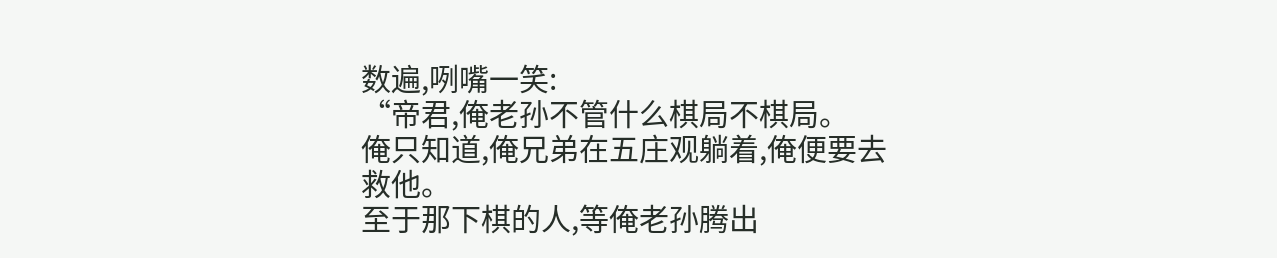数遍,咧嘴一笑:
“帝君,俺老孙不管什么棋局不棋局。
俺只知道,俺兄弟在五庄观躺着,俺便要去救他。
至于那下棋的人,等俺老孙腾出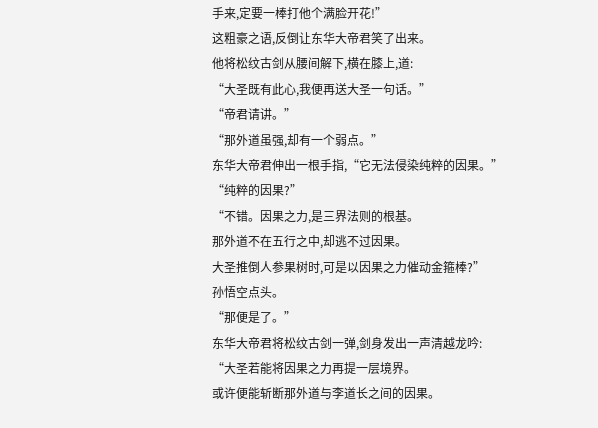手来,定要一棒打他个满脸开花!”
这粗豪之语,反倒让东华大帝君笑了出来。
他将松纹古剑从腰间解下,横在膝上,道:
“大圣既有此心,我便再送大圣一句话。”
“帝君请讲。”
“那外道虽强,却有一个弱点。”
东华大帝君伸出一根手指,“它无法侵染纯粹的因果。”
“纯粹的因果?”
“不错。因果之力,是三界法则的根基。
那外道不在五行之中,却逃不过因果。
大圣推倒人参果树时,可是以因果之力催动金箍棒?”
孙悟空点头。
“那便是了。”
东华大帝君将松纹古剑一弹,剑身发出一声清越龙吟:
“大圣若能将因果之力再提一层境界。
或许便能斩断那外道与李道长之间的因果。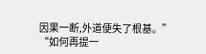因果一断,外道便失了根基。”
“如何再提一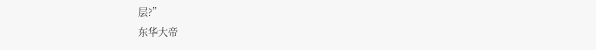层?”
东华大帝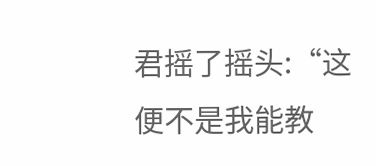君摇了摇头:“这便不是我能教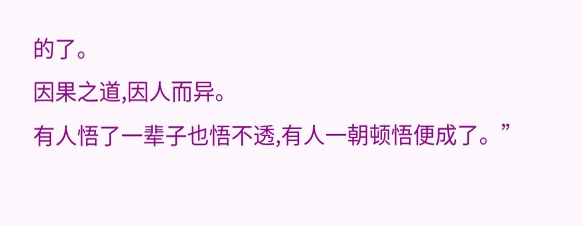的了。
因果之道,因人而异。
有人悟了一辈子也悟不透,有人一朝顿悟便成了。”